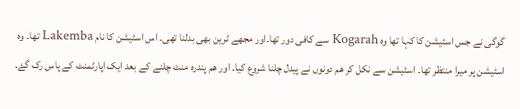گوگی نے جس اسٹیشن کا کہا تھا وہ Kogarah سے کافی دور تھا۔اور مجھے ٹرین بھی بدلنا تھی۔ اس اسٹیشن کا نام Lakemba تھا۔ وہ اسٹیشن پر میرا منتظر تھا۔ اسٹیشن سے نکل کر ھم دونوں نے پیدل چلنا شروع کیا۔ اور ھم پندرہ منٹ چلنے کے بعد ایک اپارٹمنٹ کے پاس رک گۓ۔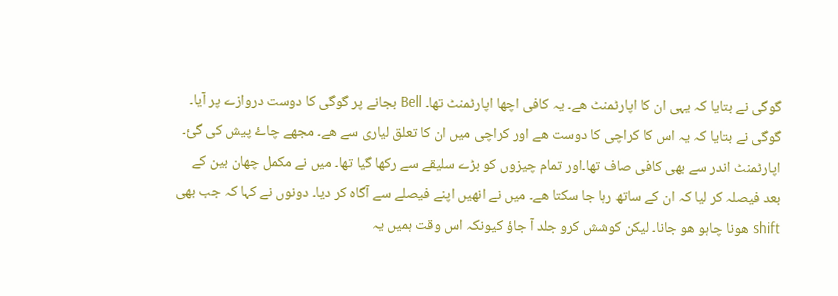گوگی نے بتایا کہ یہی ان کا اپارٹمنٹ ھے۔ یہ کافی اچھا اپارٹمنٹ تھا۔ Bell بجانے پر گوگی کا دوست دروازے پر آیا۔ گوگی نے بتایا کہ یہ اس کا کراچی کا دوست ھے اور کراچی میں ان کا تعلق لیاری سے ھے۔ مجھے چاۓ پیش کی گئ۔ اپارٹمنٹ اندر سے بھی کافی صاف تھا۔اور تمام چیزوں کو بڑے سلیقے سے رکھا گیا تھا۔ میں نے مکمل چھان بین کے بعد فیصلہ کر لیا کہ ان کے ساتھ رہا جا سکتا ھے۔ میں نے انھیں اپنے فیصلے سے آگاہ کر دیا۔ دونوں نے کہا کہ جب بھی shift ھونا چاہو ھو جانا۔ لیکن کوشش کرو جلد آ جاؤ کیونکہ اس وقت ہمیں یہ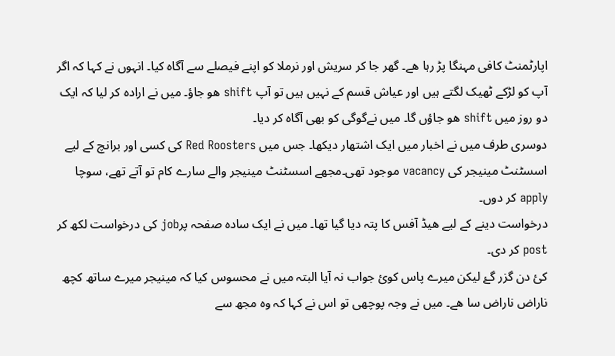اپارٹمنٹ کافی مہنگا پڑ رہا ھے۔ گھر جا کر سریش اور نرملا کو اپنے فیصلے سے آگاہ کیا۔ انہوں نے کہا کہ اگر آپ کو لڑکے ٹھیک لگتے ہیں اور عیاش قسم کے نہیں ہیں تو آپ shift ھو جاؤ۔ میں نے ارادہ کر لیا کہ ایک دو روز میں shift ھو جاؤں گا۔ میں نےگوگی کو بھی آگاہ کر دیا۔
دوسری طرف میں نے اخبار میں ایک اشتھار دیکھا۔ جس میں Red Roosters کی کسی اور برانچ کے لیے اسسٹنٹ مینیجر کی vacancy موجود تھی۔مجھے اسسٹنٹ مینیجر والے سارے کام تو آتے تھے، سوچا apply کر دوں۔
درخواست دینے کے لیے ھیڈ آفس کا پتہ دیا گیا تھا۔ میں نے ایک سادہ صفحہ پرjob کی درخواست لکھ کر post کر دی۔
کئ دن گزر گۓ لیکن میرے پاس کوئ جواب نہ آیا البتہ میں نے محسوس کیا کہ مینیجر میرے ساتھ کچھ ناراض ناراض سا ھے۔ میں نے وجہ پوچھی تو اس نے کہا کہ وہ مجھ سے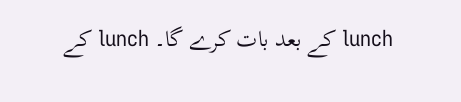lunch کے بعد بات کرے گا۔ lunch کے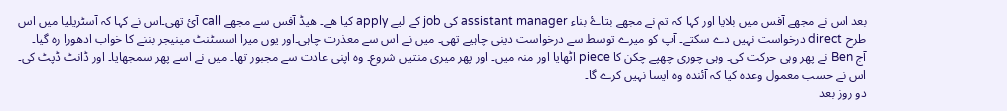بعد اس نے مجھے آفس میں بلایا اور کہا کہ تم نے مجھے بتاۓ بناء assistant manager کی job کے لیے apply کیا ھے۔ ھیڈ آفس سے مجھے call آئ تھی۔اس نے کہا کہ آسٹریلیا میں اس طرح direct درخواست نہیں دے سکتے۔ آپ کو میرے توسط سے درخواست دینی چاہیے تھی۔ میں نے اس سے معذرت چاہی۔اور یوں میرا اسسٹنٹ مینیجر بننے کا خواب ادھورا رہ گیا۔
آج Ben نے پھر وہی حرکت کی۔ وہی چوری چھپے چکن کا piece اٹھایا اور منہ میں۔ اور پھر میری منتیں شروع۔ وہ اپنی عادت سے مجبور تھا۔ میں نے اسے پھر سمجھایا۔ اور ڈانٹ ڈپٹ کی۔ اس نے حسب معمول وعدہ کیا کہ آئندہ وہ ایسا نہیں کرے گا۔
دو روز بعد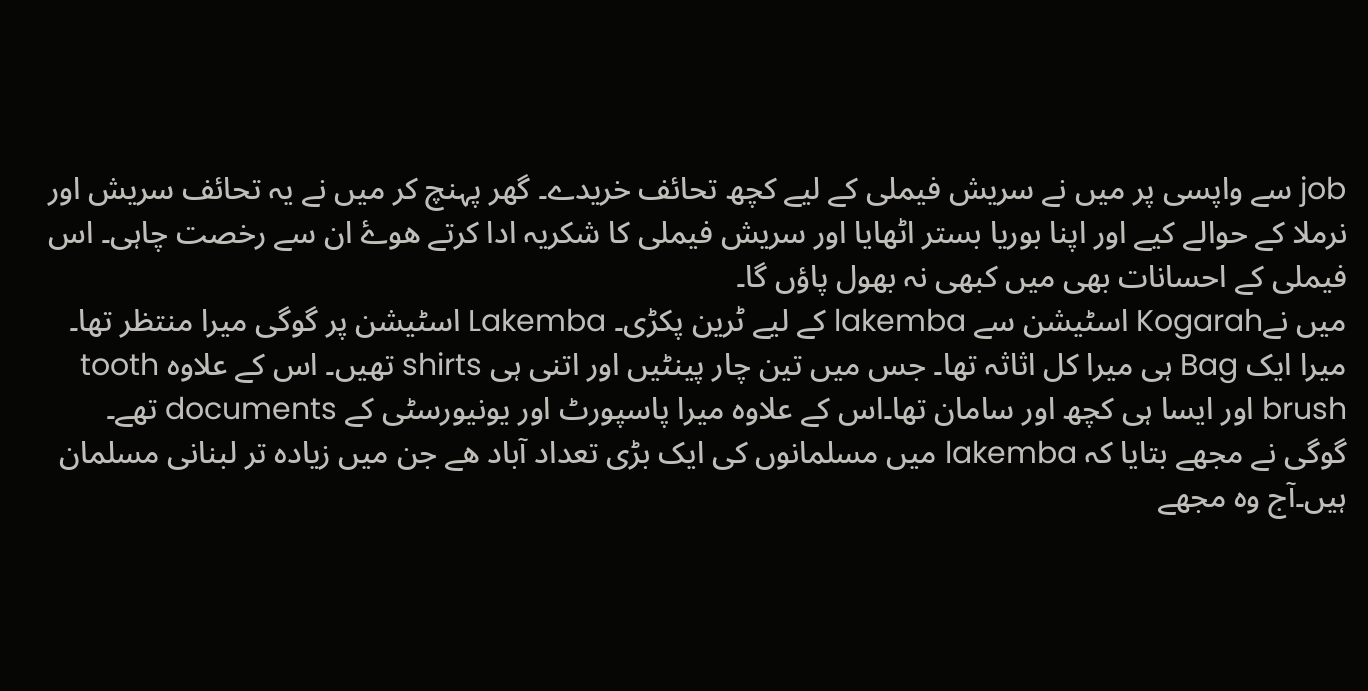job سے واپسی پر میں نے سریش فیملی کے لیے کچھ تحائف خریدے۔ گھر پہنچ کر میں نے یہ تحائف سریش اور نرملا کے حوالے کیے اور اپنا بوریا بستر اٹھایا اور سریش فیملی کا شکریہ ادا کرتے ھوۓ ان سے رخصت چاہی۔ اس فیملی کے احسانات بھی میں کبھی نہ بھول پاؤں گا۔
میں نےKogarah اسٹیشن سے lakemba کے لیے ٹرین پکڑی۔ Lakemba اسٹیشن پر گوگی میرا منتظر تھا۔ میرا ایک Bag ہی میرا کل اثاثہ تھا۔ جس میں تین چار پینٹیں اور اتنی ہی shirts تھیں۔ اس کے علاوہ tooth brush اور ایسا ہی کچھ اور سامان تھا۔اس کے علاوہ میرا پاسپورٹ اور یونیورسٹی کے documents تھے۔
گوگی نے مجھے بتایا کہ lakemba میں مسلمانوں کی ایک بڑی تعداد آباد ھے جن میں زیادہ تر لبنانی مسلمان ہیں۔آج وہ مجھے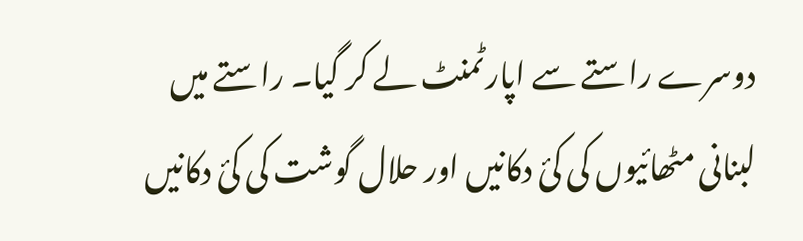دوسرے راستے سے اپارٹمنٹ لے کر گیا۔ راستے میں لبنانی مٹھائیوں کی کئ دکانیں اور حلال گوشت کی کئ دکانیں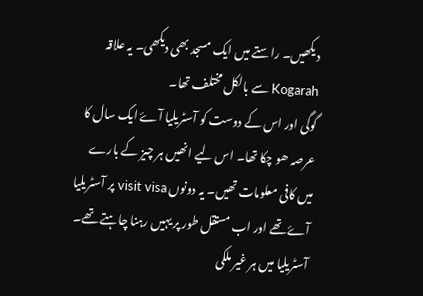دیکھیں۔ راستے میں ایک مسجد بھی دیکھی۔ یہ علاقہ Kogarah سے بالکل مختلف تھا۔
گوگی اور اس کے دوست کو آسٹریلیا آۓ ایک سال کا عرصہ ھو چکا تھا۔ اس لیے انھیں ہر چیز کے بارے میں کافی معلومات تھیں۔ یہ دونوں visit visa پر آسٹریلیا آۓ تھے اور اب مستقل طور پر یہیں رہنا چاہتے تھے۔
آسٹریلیا میں ہر غیر ملکی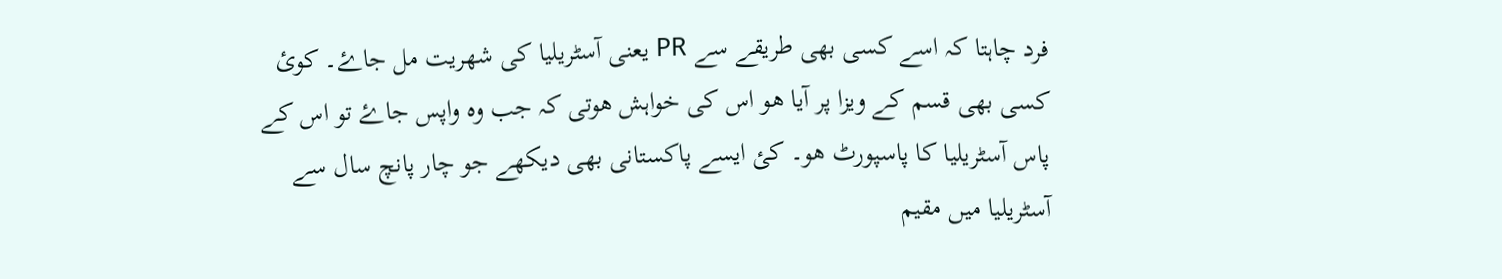فرد چاہتا کہ اسے کسی بھی طریقے سے PR یعنی آسٹریلیا کی شھریت مل جاۓ۔ کوئ کسی بھی قسم کے ویزا پر آیا ھو اس کی خواہش ھوتی کہ جب وہ واپس جاۓ تو اس کے پاس آسٹریلیا کا پاسپورٹ ھو۔ کئ ایسے پاکستانی بھی دیکھے جو چار پانچ سال سے آسٹریلیا میں مقیم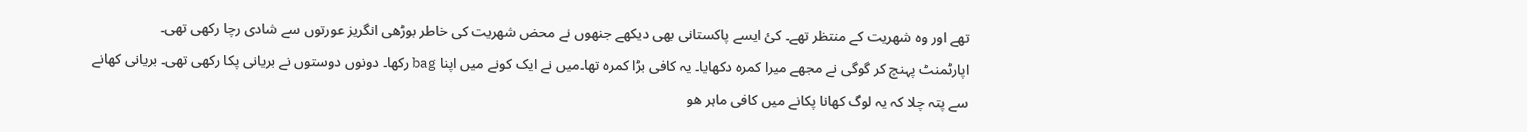تھے اور وہ شھریت کے منتظر تھے۔ کئ ایسے پاکستانی بھی دیکھے جنھوں نے محض شھریت کی خاطر بوڑھی انگریز عورتوں سے شادی رچا رکھی تھی۔
اپارٹمنٹ پہنچ کر گوگی نے مجھے میرا کمرہ دکھایا۔ یہ کافی بڑا کمرہ تھا۔میں نے ایک کونے میں اپنا bag رکھا۔ دونوں دوستوں نے بریانی پکا رکھی تھی۔ بریانی کھانے سے پتہ چلا کہ یہ لوگ کھانا پکانے میں کافی ماہر ھو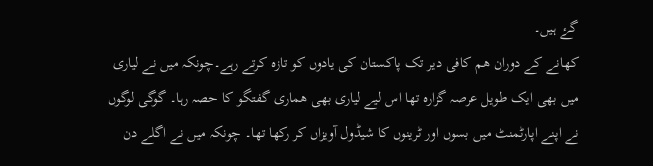گۓ ہیں۔
کھانے کے دوران ھم کافی دیر تک پاکستان کی یادوں کو تازہ کرتے رہے۔چونکہ میں نے لیاری میں بھی ایک طویل عرصہ گزارہ تھا اس لیے لیاری بھی ھماری گفتگو کا حصہ رہا۔ گوگی لوگوں نے اپنے اپارٹمنٹ میں بسوں اور ٹرینوں کا شیڈول آویزاں کر رکھا تھا۔ چونکہ میں نے اگلے دن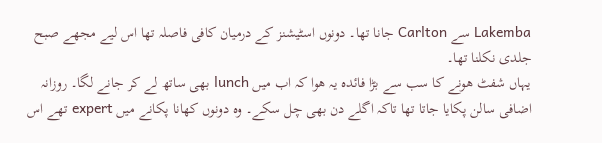Lakemba سے Carlton جانا تھا۔ دونوں اسٹیشنز کے درمیان کافی فاصلہ تھا اس لیے مجھے صبح جلدی نکلنا تھا۔
یہاں شفٹ ھونے کا سب سے بڑا فائدہ یہ ھوا کہ اب میں lunch بھی ساتھ لے کر جانے لگا۔ روزانہ اضافی سالن پکایا جاتا تھا تاکہ اگلے دن بھی چل سکے۔ وہ دونوں کھانا پکانے میں expert تھے اس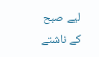لیے صبح کے ناشتے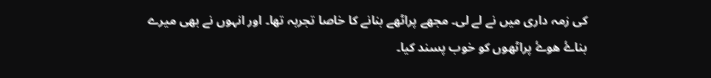کی زمہ داری میں نے لے لی۔ مجھے پراٹھے بنانے کا خاصا تجربہ تھا۔ اور انہوں نے بھی میرے بناۓ ھوۓ پراٹھوں کو خوب پسند کیا۔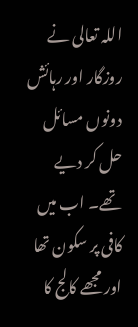اللہ تعالی نے روزگار اور رہائش دونوں مسائل حل کر دیے تھے۔ اب میں کافی پر سکون تھا اور مجھے کالج کا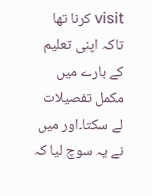visit کرنا تھا تاکہ اپنی تعلیم کے بارے میں مکمل تفصیلات لے سکتا۔اور میں نے یہ سوچ لیا کہ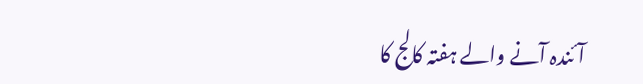آئندہ آنے والے ہفتہ کالج کا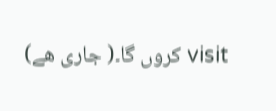visit کروں گا۔( جاری ھے)